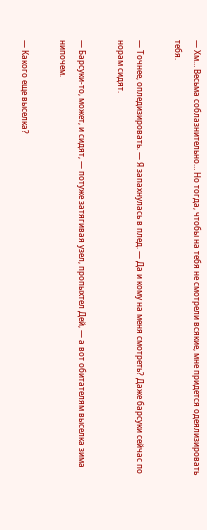— Хм… Весьма соблазнительно… Но тогда, чтобы на тебя не смотрели всякие, мне придется одеялизировать тебя.

— Точнее, опледизировать. — Я запахнулась в плед. — Да и кому на меня смотреть? Даже барсуки сейчас по норам сидят.

— Барсуки-то, может, и сидят, — потуже затягивая узел, пропыхтел Дей, — а вот обитателям выселка зима нипочем.

— Какого еще выселка?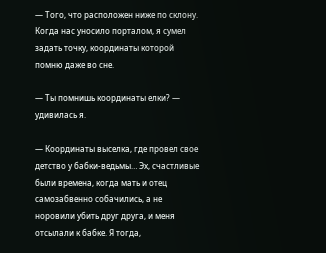— Того, что расположен ниже по склону. Когда нас уносило порталом, я сумел задать точку, координаты которой помню даже во сне.

— Ты помнишь координаты елки? — удивилась я.

— Координаты выселка, где провел свое детство у бабки-ведьмы… Эх, счастливые были времена, когда мать и отец самозабвенно собачились, а не норовили убить друг друга, и меня отсылали к бабке. Я тогда,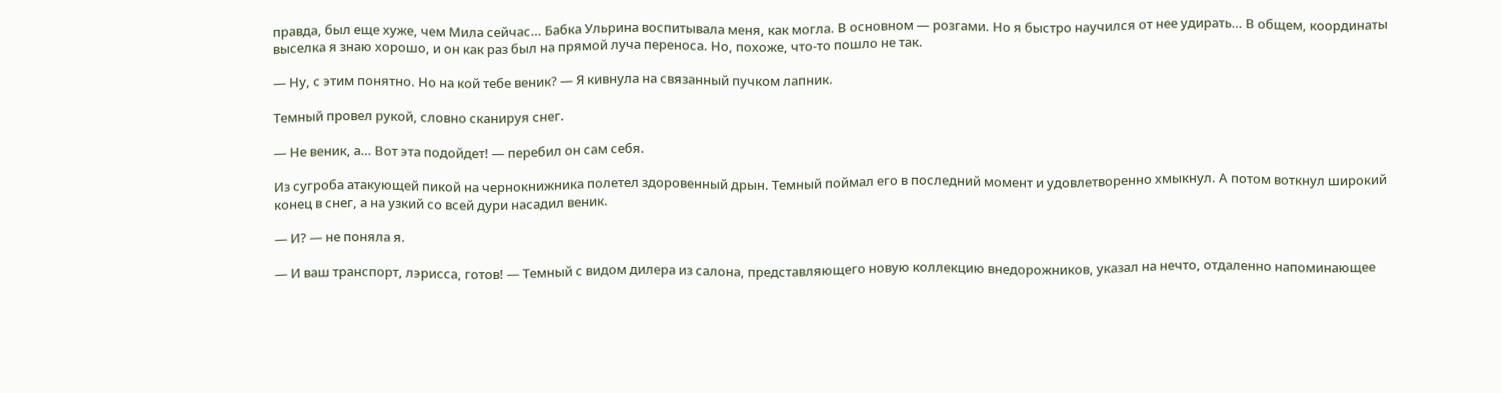правда, был еще хуже, чем Мила сейчас… Бабка Ульрина воспитывала меня, как могла. В основном — розгами. Но я быстро научился от нее удирать… В общем, координаты выселка я знаю хорошо, и он как раз был на прямой луча переноса. Но, похоже, что-то пошло не так.

— Ну, с этим понятно. Но на кой тебе веник? — Я кивнула на связанный пучком лапник.

Темный провел рукой, словно сканируя снег.

— Не веник, а… Вот эта подойдет! — перебил он сам себя.

Из сугроба атакующей пикой на чернокнижника полетел здоровенный дрын. Темный поймал его в последний момент и удовлетворенно хмыкнул. А потом воткнул широкий конец в снег, а на узкий со всей дури насадил веник.

— И? — не поняла я.

— И ваш транспорт, лэрисса, готов! — Темный с видом дилера из салона, представляющего новую коллекцию внедорожников, указал на нечто, отдаленно напоминающее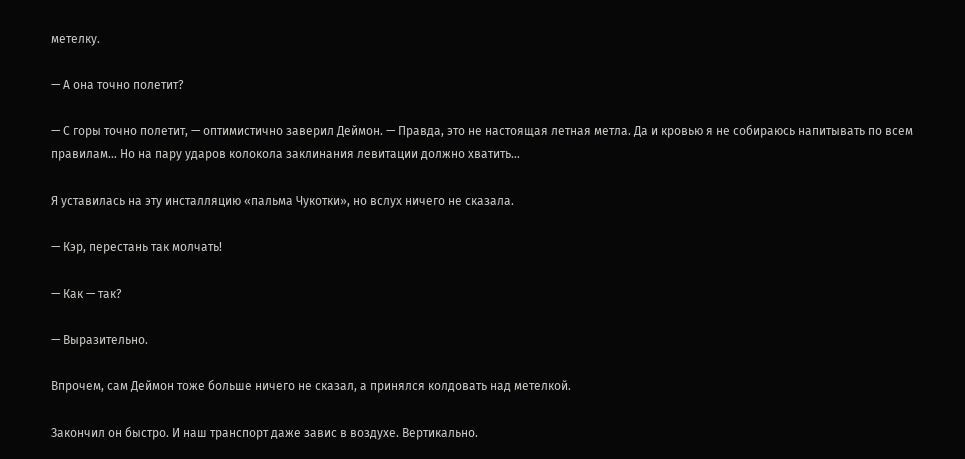метелку.

— А она точно полетит?

— С горы точно полетит, — оптимистично заверил Деймон. — Правда, это не настоящая летная метла. Да и кровью я не собираюсь напитывать по всем правилам… Но на пару ударов колокола заклинания левитации должно хватить…

Я уставилась на эту инсталляцию «пальма Чукотки», но вслух ничего не сказала.

— Кэр, перестань так молчать!

— Как — так?

— Выразительно.

Впрочем, сам Деймон тоже больше ничего не сказал, а принялся колдовать над метелкой.

Закончил он быстро. И наш транспорт даже завис в воздухе. Вертикально.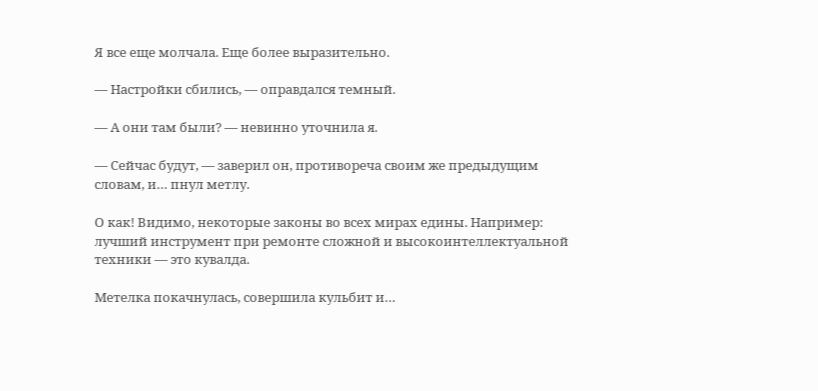Я все еще молчала. Еще более выразительно.

— Настройки сбились, — оправдался темный.

— А они там были? — невинно уточнила я.

— Сейчас будут, — заверил он, противореча своим же предыдущим словам, и… пнул метлу.

О как! Видимо, некоторые законы во всех мирах едины. Например: лучший инструмент при ремонте сложной и высокоинтеллектуальной техники — это кувалда.

Метелка покачнулась, совершила кульбит и…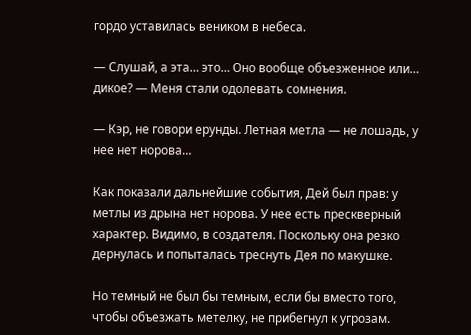гордо уставилась веником в небеса.

— Слушай, а эта… это… Оно вообще объезженное или… дикое? — Меня стали одолевать сомнения.

— Кэр, не говори ерунды. Летная метла — не лошадь, у нее нет норова…

Как показали дальнейшие события, Дей был прав: у метлы из дрына нет норова. У нее есть прескверный характер. Видимо, в создателя. Поскольку она резко дернулась и попыталась треснуть Дея по макушке.

Но темный не был бы темным, если бы вместо того, чтобы объезжать метелку, не прибегнул к угрозам.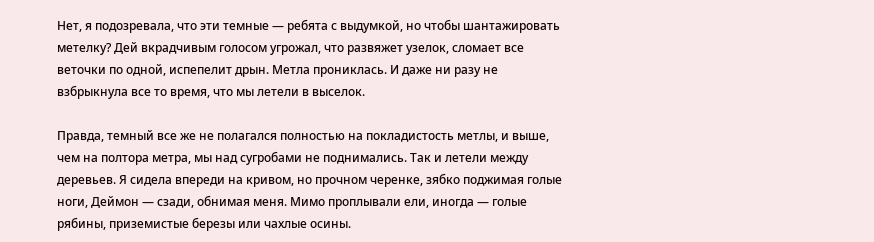Нет, я подозревала, что эти темные — ребята с выдумкой, но чтобы шантажировать метелку? Дей вкрадчивым голосом угрожал, что развяжет узелок, сломает все веточки по одной, испепелит дрын. Метла прониклась. И даже ни разу не взбрыкнула все то время, что мы летели в выселок.

Правда, темный все же не полагался полностью на покладистость метлы, и выше, чем на полтора метра, мы над сугробами не поднимались. Так и летели между деревьев. Я сидела впереди на кривом, но прочном черенке, зябко поджимая голые ноги, Деймон — сзади, обнимая меня. Мимо проплывали ели, иногда — голые рябины, приземистые березы или чахлые осины.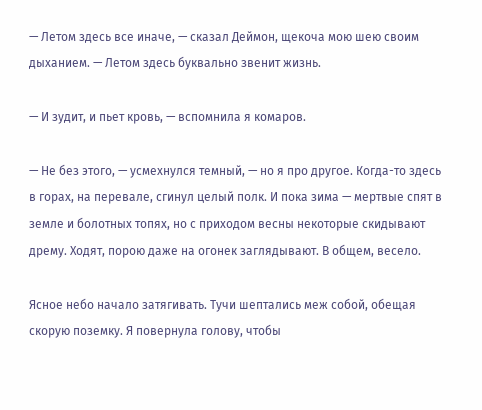— Летом здесь все иначе, — сказал Деймон, щекоча мою шею своим дыханием. — Летом здесь буквально звенит жизнь.

— И зудит, и пьет кровь, — вспомнила я комаров.

— Не без этого, — усмехнулся темный, — но я про другое. Когда-то здесь в горах, на перевале, сгинул целый полк. И пока зима — мертвые спят в земле и болотных топях, но с приходом весны некоторые скидывают дрему. Ходят, порою даже на огонек заглядывают. В общем, весело.

Ясное небо начало затягивать. Тучи шептались меж собой, обещая скорую поземку. Я повернула голову, чтобы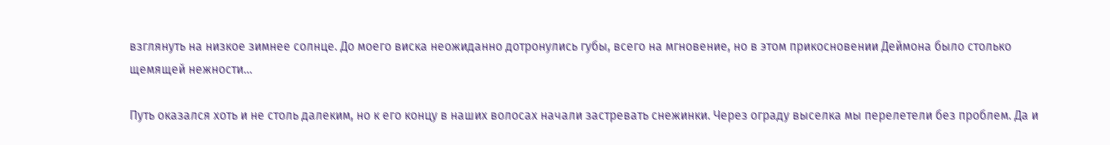взглянуть на низкое зимнее солнце. До моего виска неожиданно дотронулись губы, всего на мгновение, но в этом прикосновении Деймона было столько щемящей нежности…

Путь оказался хоть и не столь далеким, но к его концу в наших волосах начали застревать снежинки. Через ограду выселка мы перелетели без проблем. Да и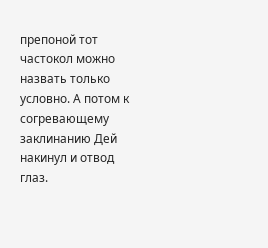препоной тот частокол можно назвать только условно. А потом к согревающему заклинанию Дей накинул и отвод глаз.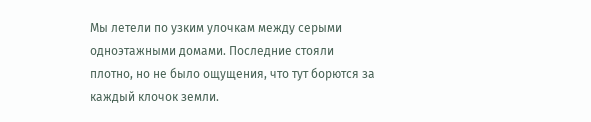Мы летели по узким улочкам между серыми одноэтажными домами. Последние стояли плотно, но не было ощущения, что тут борются за каждый клочок земли.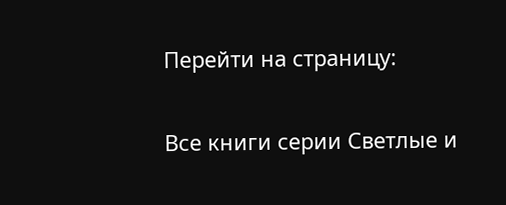Перейти на страницу:

Все книги серии Светлые и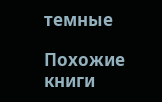темные

Похожие книги